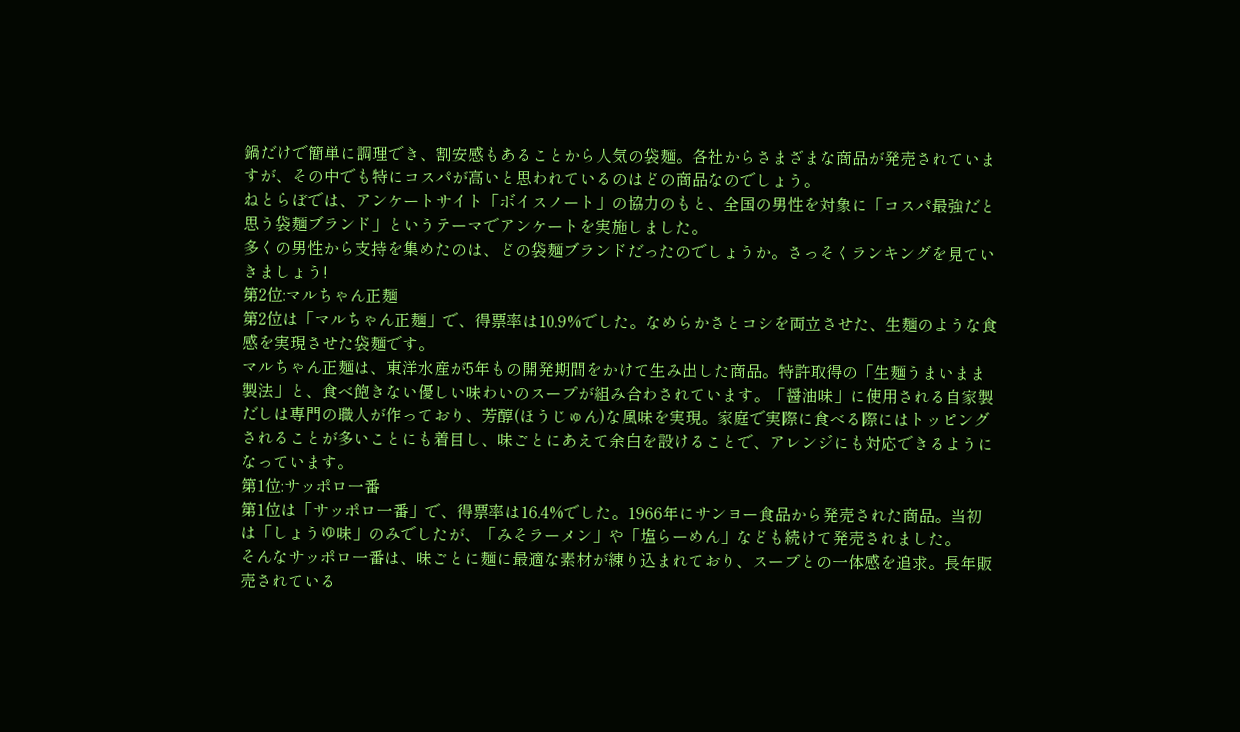鍋だけで簡単に調理でき、割安感もあることから人気の袋麺。各社からさまざまな商品が発売されていますが、その中でも特にコスパが高いと思われているのはどの商品なのでしょう。
ねとらぼでは、アンケートサイト「ボイスノート」の協力のもと、全国の男性を対象に「コスパ最強だと思う袋麺ブランド」というテーマでアンケートを実施しました。
多くの男性から支持を集めたのは、どの袋麺ブランドだったのでしょうか。さっそくランキングを見ていきましょう!
第2位:マルちゃん正麺
第2位は「マルちゃん正麺」で、得票率は10.9%でした。なめらかさとコシを両立させた、生麺のような食感を実現させた袋麺です。
マルちゃん正麺は、東洋水産が5年もの開発期間をかけて生み出した商品。特許取得の「生麺うまいまま製法」と、食べ飽きない優しい味わいのスープが組み合わされています。「醤油味」に使用される自家製だしは専門の職人が作っており、芳醇(ほうじゅん)な風味を実現。家庭で実際に食べる際にはトッピングされることが多いことにも着目し、味ごとにあえて余白を設けることで、アレンジにも対応できるようになっています。
第1位:サッポロ一番
第1位は「サッポロ一番」で、得票率は16.4%でした。1966年にサンヨー食品から発売された商品。当初は「しょうゆ味」のみでしたが、「みそラーメン」や「塩らーめん」なども続けて発売されました。
そんなサッポロ一番は、味ごとに麺に最適な素材が練り込まれており、スープとの一体感を追求。長年販売されている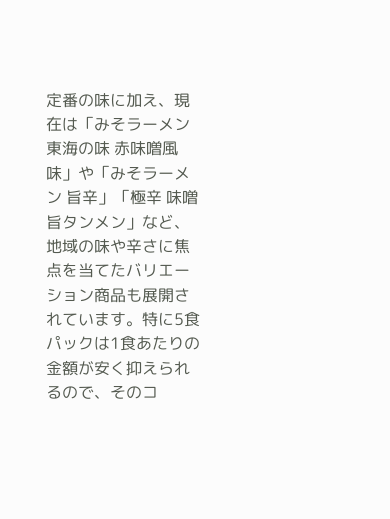定番の味に加え、現在は「みそラーメン 東海の味 赤味噌風味」や「みそラーメン 旨辛」「極辛 味噌旨タンメン」など、地域の味や辛さに焦点を当てたバリエーション商品も展開されています。特に5食パックは1食あたりの金額が安く抑えられるので、そのコ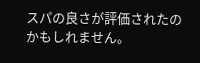スパの良さが評価されたのかもしれません。